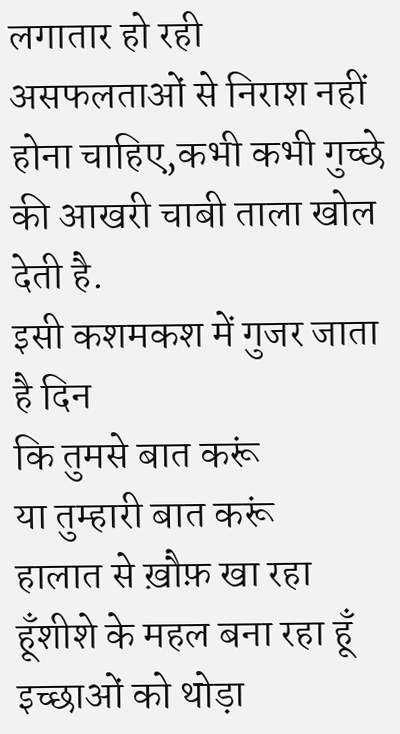लगातार हो रही असफलताओं से निराश नहीं होना चाहिए,कभी कभी गुच्छे की आखरी चाबी ताला खोल देती है.
इसी कशमकश में गुजर जाता है दिन
कि तुमसे बात करूं
या तुम्हारी बात करूं
हालात से ख़ौफ़ खा रहा हूँशीशे के महल बना रहा हूँ
इच्छाओं को थोड़ा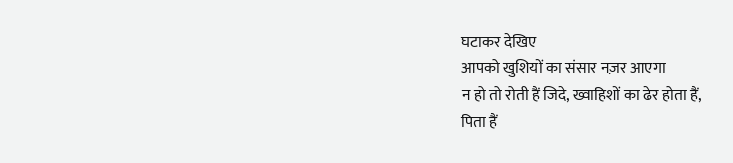घटाकर देखिए
आपको खुशियों का संसार नज़र आएगा
न हो तो रोती हैं जिदे, ख्वाहिशों का ढेर होता हैं,
पिता हैं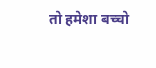तो हमेशा बच्चो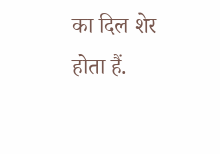का दिल शेर होता हैं.